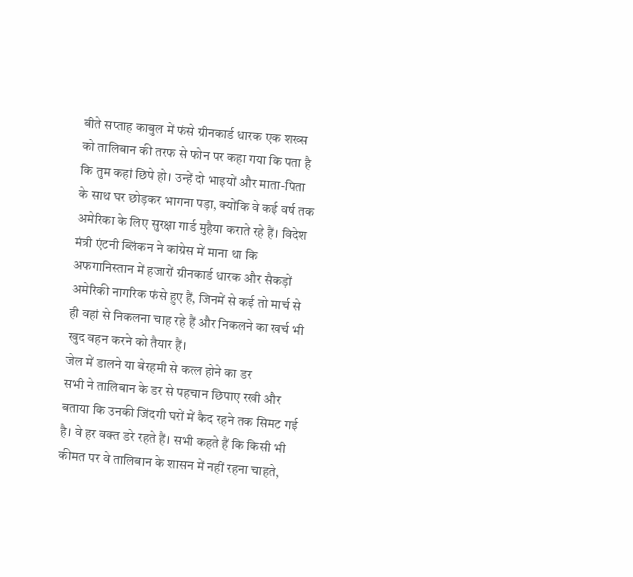बीते सप्ताह काबुल में फंसे ग्रीनकार्ड धारक एक शख्स को तालिबान की तरफ से फोन पर कहा गया कि पता है कि तुम कहां छिपे हो। उन्हें दो भाइयों और माता-पिता के साथ घर छोड़कर भागना पड़ा, क्योंकि वे कई वर्ष तक अमेरिका के लिए सुरक्षा गार्ड मुहैया कराते रहे हैं। विदेश मंत्री एंटनी ब्लिंकन ने कांग्रेस में माना था कि अफगानिस्तान में हजारों ग्रीनकार्ड धारक और सैकड़ों अमेरिकी नागरिक फंसे हुए हैं, जिनमें से कई तो मार्च से ही वहां से निकलना चाह रहे हैं और निकलने का खर्च भी खुद वहन करने को तैयार हैं।
जेल में डालने या बेरहमी से कत्ल होने का डर
सभी ने तालिबान के डर से पहचान छिपाए रखी और बताया कि उनकी जिंदगी घरों में कैद रहने तक सिमट गई है। वे हर वक्त डरे रहते हैं। सभी कहते हैं कि किसी भी कीमत पर वे तालिबान के शासन में नहीं रहना चाहते,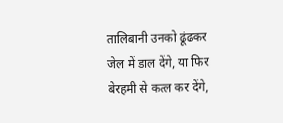तालिबानी उनको ढूंढकर जेल में डाल देंगे, या फिर बेरहमी से कत्ल कर देंगे,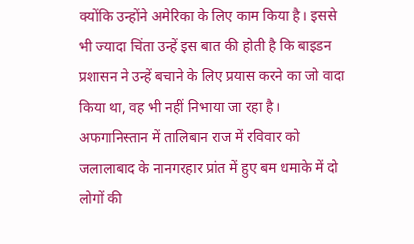क्योंकि उन्होंने अमेरिका के लिए काम किया है। इससे भी ज्यादा चिंता उन्हें इस बात की होती है कि बाइडन प्रशासन ने उन्हें बचाने के लिए प्रयास करने का जो वादा किया था, वह भी नहीं निभाया जा रहा है।
अफगानिस्तान में तालिबान राज में रविवार को जलालाबाद के नानगरहार प्रांत में हुए बम धमाके में दो लोगों की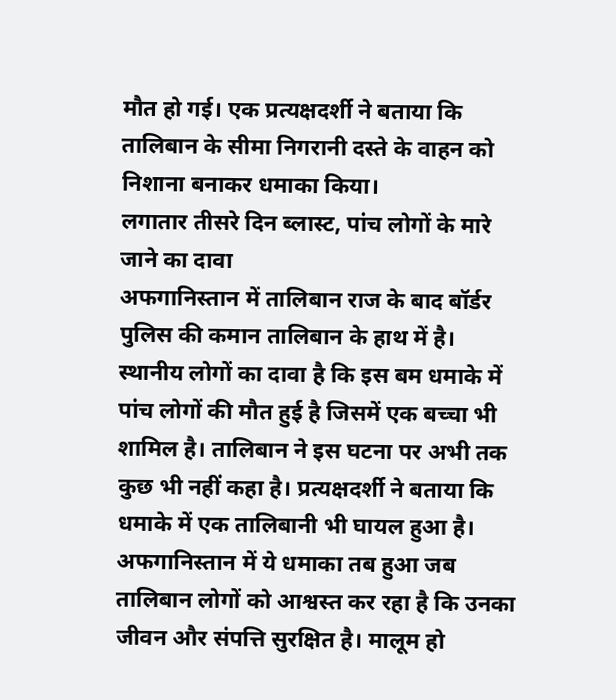मौत हो गई। एक प्रत्यक्षदर्शी ने बताया कि तालिबान के सीमा निगरानी दस्ते के वाहन को निशाना बनाकर धमाका किया।
लगातार तीसरे दिन ब्लास्ट, पांच लोगों के मारे जाने का दावा
अफगानिस्तान में तालिबान राज के बाद बॉर्डर पुलिस की कमान तालिबान के हाथ में है। स्थानीय लोगों का दावा है कि इस बम धमाके में पांच लोगों की मौत हुई है जिसमें एक बच्चा भी शामिल है। तालिबान ने इस घटना पर अभी तक कुछ भी नहीं कहा है। प्रत्यक्षदर्शी ने बताया कि धमाके में एक तालिबानी भी घायल हुआ है।
अफगानिस्तान में ये धमाका तब हुआ जब तालिबान लोगों को आश्वस्त कर रहा है कि उनका जीवन और संपत्ति सुरक्षित है। मालूम हो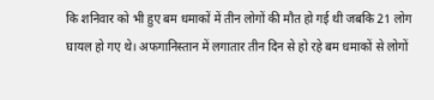कि शनिवार को भी हुए बम धमाकों में तीन लोगों की मौत हो गई थी जबकि 21 लोग घायल हो गए थे। अफगानिस्तान में लगातार तीन दिन से हो रहे बम धमाकों से लोगों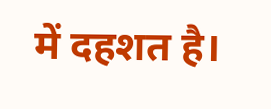में दहशत है।